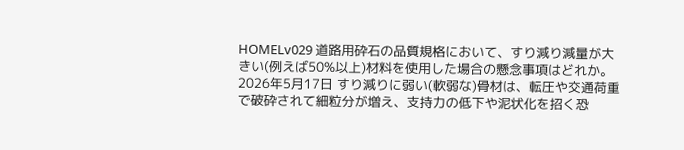HOMELv029 道路用砕石の品質規格において、すり減り減量が大きい(例えば50%以上)材料を使用した場合の懸念事項はどれか。 2026年5月17日 すり減りに弱い(軟弱な)骨材は、転圧や交通荷重で破砕されて細粒分が増え、支持力の低下や泥状化を招く恐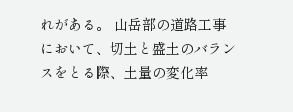れがある。 山岳部の道路工事において、切土と盛土のバランスをとる際、土量の変化率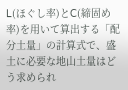L(ほぐし率)とC(締固め率)を用いて算出する「配分土量」の計算式で、盛土に必要な地山土量はどう求められ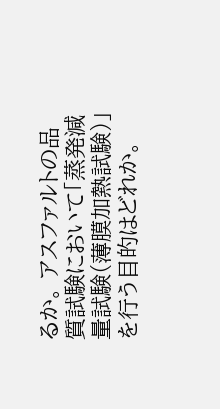るか。 アスファルトの品質試験において「蒸発減量試験(薄膜加熱試験)」を行う目的はどれか。